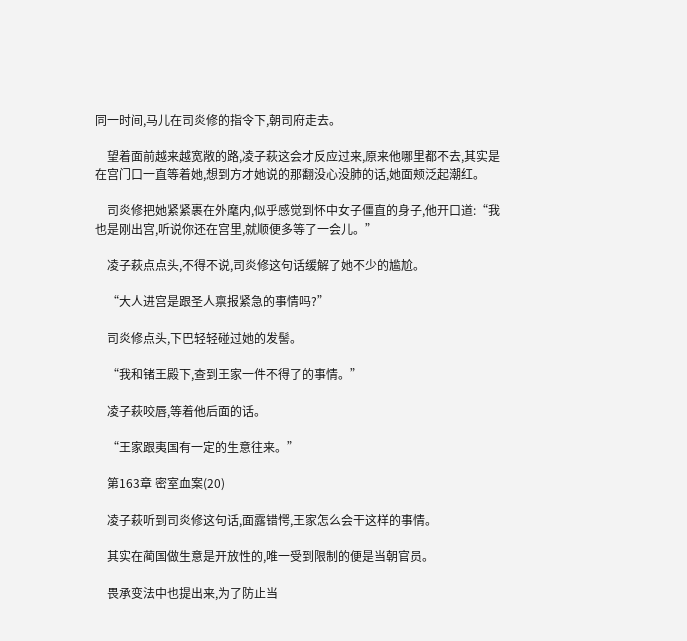同一时间,马儿在司炎修的指令下,朝司府走去。

    望着面前越来越宽敞的路,凌子萩这会才反应过来,原来他哪里都不去,其实是在宫门口一直等着她,想到方才她说的那翻没心没肺的话,她面颊泛起潮红。

    司炎修把她紧紧裹在外麾内,似乎感觉到怀中女子僵直的身子,他开口道:“我也是刚出宫,听说你还在宫里,就顺便多等了一会儿。”

    凌子萩点点头,不得不说,司炎修这句话缓解了她不少的尴尬。

    “大人进宫是跟圣人禀报紧急的事情吗?”

    司炎修点头,下巴轻轻碰过她的发髻。

    “我和锗王殿下,查到王家一件不得了的事情。”

    凌子萩咬唇,等着他后面的话。

    “王家跟夷国有一定的生意往来。”

    第163章 密室血案(20)

    凌子萩听到司炎修这句话,面露错愕,王家怎么会干这样的事情。

    其实在蔺国做生意是开放性的,唯一受到限制的便是当朝官员。

    畏承变法中也提出来,为了防止当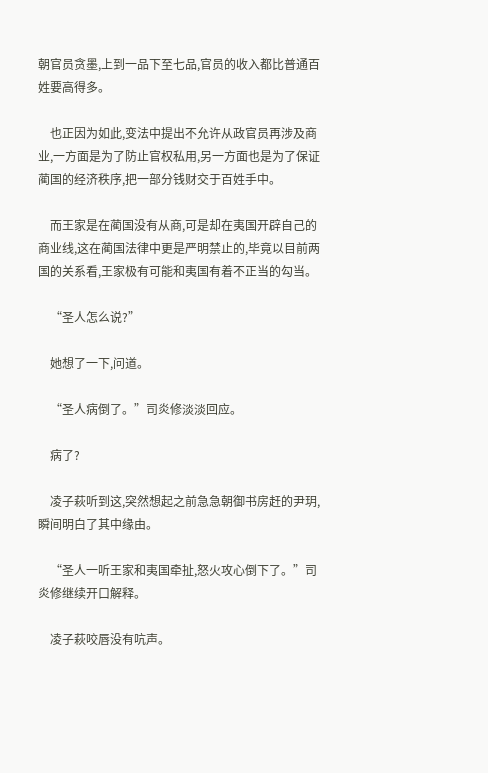朝官员贪墨,上到一品下至七品,官员的收入都比普通百姓要高得多。

    也正因为如此,变法中提出不允许从政官员再涉及商业,一方面是为了防止官权私用,另一方面也是为了保证蔺国的经济秩序,把一部分钱财交于百姓手中。

    而王家是在蔺国没有从商,可是却在夷国开辟自己的商业线,这在蔺国法律中更是严明禁止的,毕竟以目前两国的关系看,王家极有可能和夷国有着不正当的勾当。

    “圣人怎么说?”

    她想了一下,问道。

    “圣人病倒了。”司炎修淡淡回应。

    病了?

    凌子萩听到这,突然想起之前急急朝御书房赶的尹玥,瞬间明白了其中缘由。

    “圣人一听王家和夷国牵扯,怒火攻心倒下了。”司炎修继续开口解释。

    凌子萩咬唇没有吭声。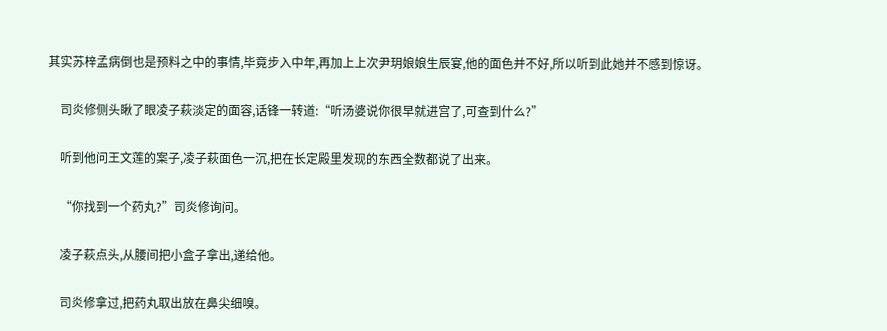其实苏梓孟病倒也是预料之中的事情,毕竟步入中年,再加上上次尹玥娘娘生辰宴,他的面色并不好,所以听到此她并不感到惊讶。

    司炎修侧头瞅了眼凌子萩淡定的面容,话锋一转道:“听汤婆说你很早就进宫了,可查到什么?”

    听到他问王文莲的案子,凌子萩面色一沉,把在长定殿里发现的东西全数都说了出来。

    “你找到一个药丸?”司炎修询问。

    凌子萩点头,从腰间把小盒子拿出,递给他。

    司炎修拿过,把药丸取出放在鼻尖细嗅。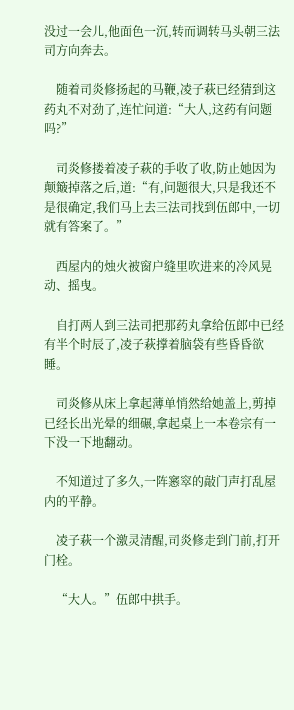没过一会儿,他面色一沉,转而调转马头朝三法司方向奔去。

    随着司炎修扬起的马鞭,凌子萩已经猜到这药丸不对劲了,连忙问道:“大人,这药有问题吗?”

    司炎修搂着凌子萩的手收了收,防止她因为颠簸掉落之后,道:“有,问题很大,只是我还不是很确定,我们马上去三法司找到伍郎中,一切就有答案了。”

    西屋内的烛火被窗户缝里吹进来的冷风晃动、摇曳。

    自打两人到三法司把那药丸拿给伍郎中已经有半个时辰了,凌子萩撑着脑袋有些昏昏欲睡。

    司炎修从床上拿起薄单悄然给她盖上,剪掉已经长出光晕的细碾,拿起桌上一本卷宗有一下没一下地翻动。

    不知道过了多久,一阵窸窣的敲门声打乱屋内的平静。

    凌子萩一个激灵清醒,司炎修走到门前,打开门栓。

    “大人。”伍郎中拱手。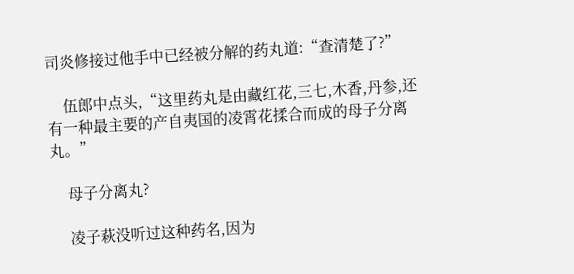司炎修接过他手中已经被分解的药丸道:“查清楚了?”

    伍郎中点头,“这里药丸是由藏红花,三七,木香,丹参,还有一种最主要的产自夷国的凌霄花揉合而成的母子分离丸。”

    母子分离丸?

    凌子萩没听过这种药名,因为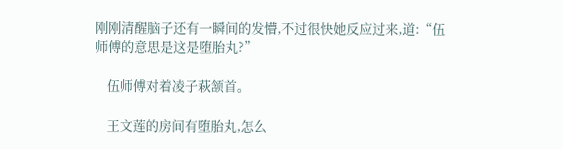刚刚清醒脑子还有一瞬间的发懵,不过很快她反应过来,道:“伍师傅的意思是这是堕胎丸?”

    伍师傅对着凌子萩颔首。

    王文莲的房间有堕胎丸,怎么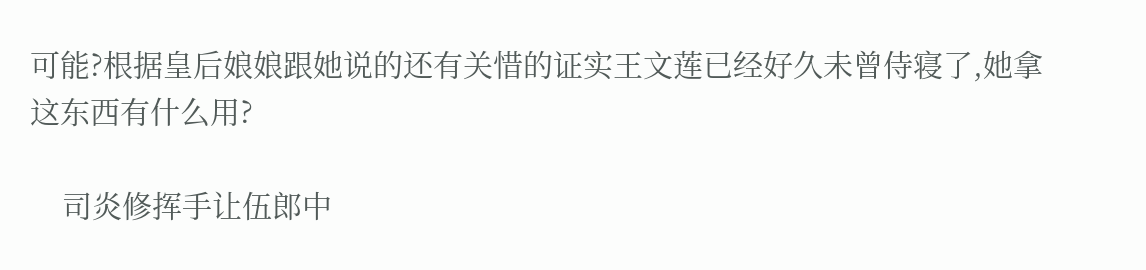可能?根据皇后娘娘跟她说的还有关惜的证实王文莲已经好久未曾侍寝了,她拿这东西有什么用?

    司炎修挥手让伍郎中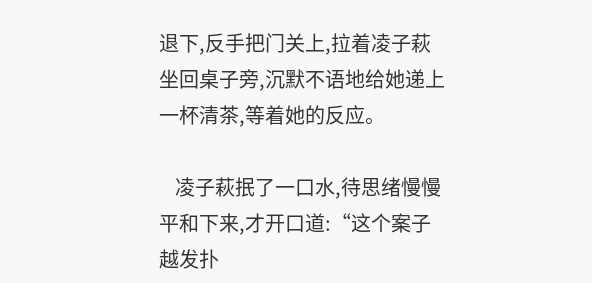退下,反手把门关上,拉着凌子萩坐回桌子旁,沉默不语地给她递上一杯清茶,等着她的反应。

    凌子萩抿了一口水,待思绪慢慢平和下来,才开口道:“这个案子越发扑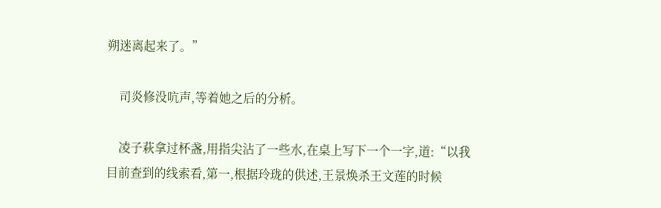朔迷离起来了。”

    司炎修没吭声,等着她之后的分析。

    凌子萩拿过杯盏,用指尖沾了一些水,在桌上写下一个一字,道:“以我目前查到的线索看,第一,根据玲珑的供述,王景焕杀王文莲的时候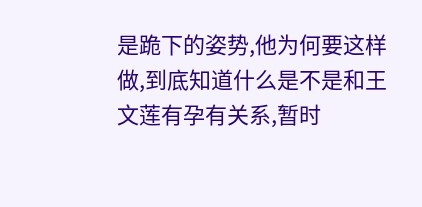是跪下的姿势,他为何要这样做,到底知道什么是不是和王文莲有孕有关系,暂时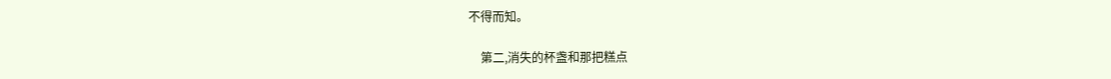不得而知。

    第二,消失的杯盏和那把糕点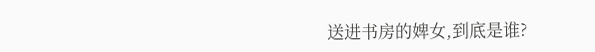送进书房的婢女,到底是谁?